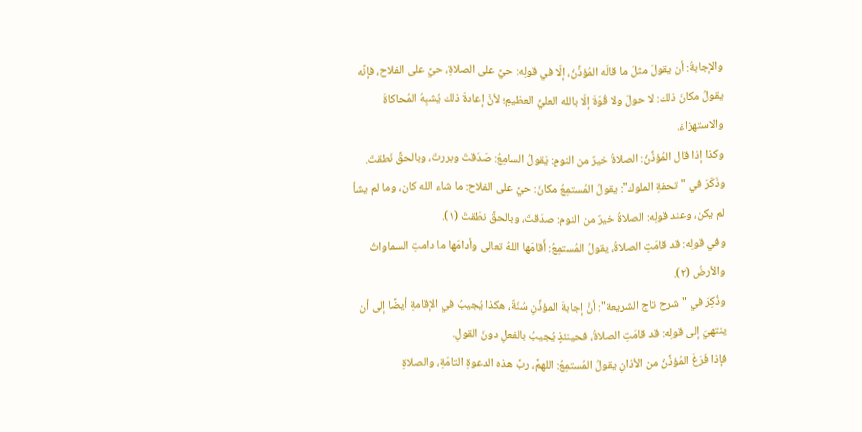والإجابةُ: أن يقولَ مثلَ ما قالَه المُؤذِّنُ، إلّا في قولِه: حيَّ على الصلاةِ، حيَّ على الفلاح، فإنَّه يقولُ مكانَ ذلك: لا حولَ ولا قُوّةَ إلّا بالله العليِّ العظيمِ؛ لأنَّ إعادةَ ذلك يُشبِهُ المُحاكاةَ والاستهزاءَ.
وكذا إذا قال المُؤذِّنُ: الصلاةُ خيرٌ من النومِ: يَقولُ السامِعُ: صَدَقتَ وبررتَ، وبالحقِّ نَطقتَ.
وذَكَرَ في "تحفةِ الملوك": يقولُ المُستمِعُ مكانَ: حيَّ على الفلاح: ما شاء الله كان، وما لم يشأ لم يكن، وعند قولِه: الصلاةُ خيرٌ من النوم: صدَقتَ، وبالحقِّ نطَقتَ (١).
وفي قولِه: قد قامَتِ الصلاةُ، يقولُ المُستمِعُ: أَقامَها اللهُ تعالى وأدامَها ما دامتِ السماواتُ والأرضُ (٢).
وذُكِرَ في "شرح تاج الشريعة": أنَّ إجابةَ المؤذِّنِ سُنّةٌ، هكذا يُجيبُ في الإقامةِ أيضًا إلى أن ينتهيَ إلى قولِه: قد قامَتِ الصلاةُ، فحينئذٍ يُجيبُ بالفعلِ دونَ القولِ.
فإذا فَرَغَ المُؤذِّنُ من الأذانِ يقولُ المُستمِعُ: اللهمَّ، ربَّ هذه الدعوةِ التامّةِ، والصلاةِ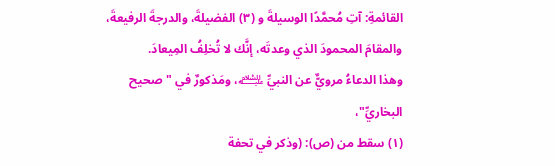القائمةِ: آتِ مُحمَّدًا الوسيلةَ و (٣) الفضيلةَ، والدرجةَ الرفيعةَ، والمقامَ المحمودَ الذي وعدتَه، إنَّك لا تُخلِفُ المِيعادَ.
وهذا الدعاءُ مرويٌّ عن النبيِّ ﵇، ومَذكورٌ في "صحيح البخاريِّ"،
(١) سقط من (ص): (وذكر في تحفة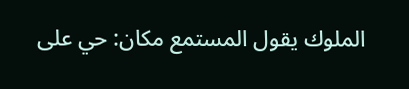الملوك يقول المستمع مكان: حي على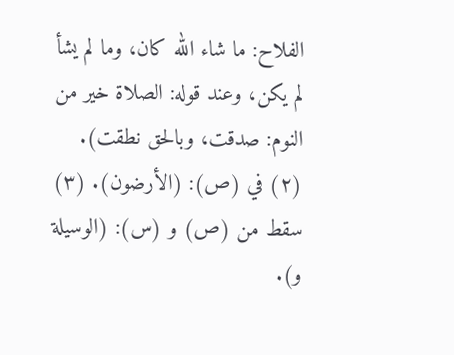الفلاح: ما شاء الله كان، وما لم يشأ لم يكن، وعند قوله: الصلاة خير من النوم: صدقت، وبالحق نطقت). (٢) في (ص): (الأرضون). (٣) سقط من (ص) و (س): (الوسيلة و).